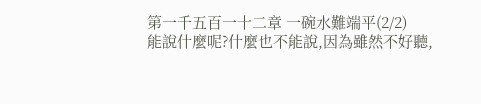第一千五百一十二章 一碗水難端平(2/2)
能說什麼呢?什麼也不能說,因為雖然不好聽,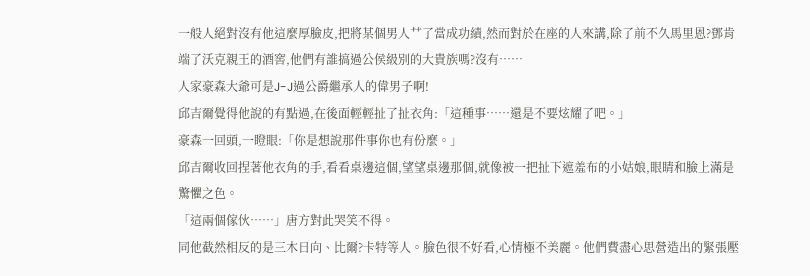一般人絕對沒有他這麼厚臉皮,把將某個男人艹了當成功績,然而對於在座的人來講,除了前不久馬里恩?鄧肯端了沃克親王的酒窖,他們有誰搞過公侯級別的大貴族嗎?沒有……
人家豪森大爺可是J-J過公爵繼承人的偉男子啊!
邱吉爾覺得他說的有點過,在後面輕輕扯了扯衣角:「這種事……還是不要炫耀了吧。」
豪森一回頭,一瞪眼:「你是想說那件事你也有份麼。」
邱吉爾收回捏著他衣角的手,看看桌邊這個,望望桌邊那個,就像被一把扯下遮羞布的小姑娘,眼睛和臉上滿是驚懼之色。
「這兩個傢伙……」唐方對此哭笑不得。
同他截然相反的是三木日向、比爾?卡特等人。臉色很不好看,心情極不美麗。他們費盡心思營造出的緊張壓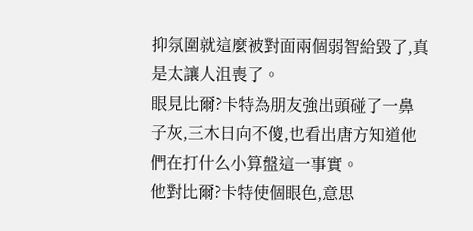抑氛圍就這麼被對面兩個弱智給毀了,真是太讓人沮喪了。
眼見比爾?卡特為朋友強出頭碰了一鼻子灰,三木日向不傻,也看出唐方知道他們在打什么小算盤這一事實。
他對比爾?卡特使個眼色,意思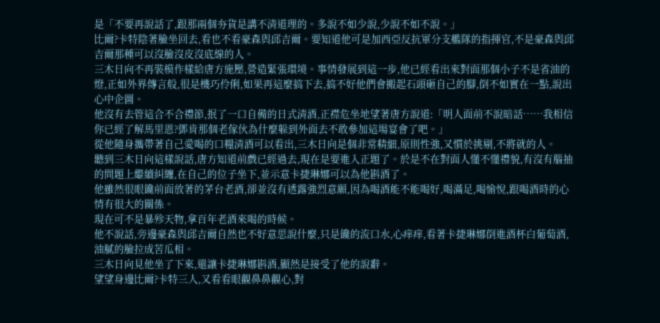是「不要再說話了,跟那兩個夯貨是講不清道理的。多說不如少說,少說不如不說。」
比爾?卡特陰著臉坐回去,看也不看豪森與邱吉爾。要知道他可是加西亞反抗軍分支艦隊的指揮官,不是豪森與邱吉爾那種可以沒臉沒皮沒底線的人。
三木日向不再裝模作樣給唐方施壓,營造緊張環境。事情發展到這一步,他已經看出來對面那個小子不是省油的燈,正如外界傳言般,很是機巧伶俐,如果再這麼搞下去,搞不好他們會搬起石頭砸自己的腳,倒不如實在一點,說出心中企圖。
他沒有去管這合不合禮節,抿了一口自備的日式清酒,正襟危坐地望著唐方說道:「明人面前不說暗話……我相信你已經了解馬里恩?鄧肯那個老傢伙為什麼躲到外面去不敢參加這場宴會了吧。」
從他隨身攜帶著自己愛喝的口糧清酒可以看出,三木日向是個非常精細,原則性強,又慣於挑剔,不將就的人。
聽到三木日向這樣說話,唐方知道前戲已經過去,現在是要進入正題了。於是不在對面人懂不懂禮貌,有沒有腦抽的問題上繼續糾纏,在自己的位子坐下,並示意卡捷琳娜可以為他斟酒了。
他雖然很眼饞前面放著的茅台老酒,卻並沒有透露強烈意願,因為喝酒能不能喝好,喝滿足,喝愉悅,跟喝酒時的心情有很大的關係。
現在可不是暴殄天物,拿百年老酒來喝的時候。
他不說話,旁邊豪森與邱吉爾自然也不好意思說什麼,只是饞的流口水,心痒痒,看著卡捷琳娜倒進酒杯白葡萄酒,油膩的臉拉成苦瓜相。
三木日向見他坐了下來,還讓卡捷琳娜斟酒,顯然是接受了他的說辭。
望望身邊比爾?卡特三人,又看看眼觀鼻鼻觀心,對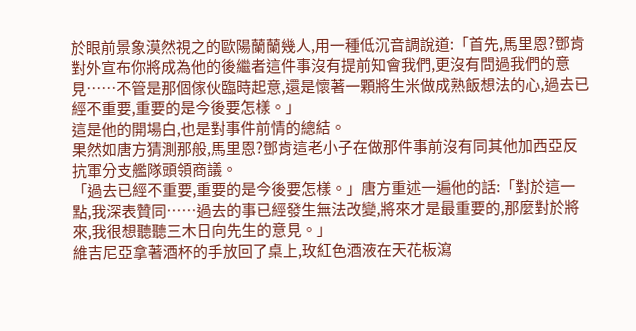於眼前景象漠然視之的歐陽蘭蘭幾人,用一種低沉音調說道:「首先,馬里恩?鄧肯對外宣布你將成為他的後繼者這件事沒有提前知會我們,更沒有問過我們的意見……不管是那個傢伙臨時起意,還是懷著一顆將生米做成熟飯想法的心,過去已經不重要,重要的是今後要怎樣。」
這是他的開場白,也是對事件前情的總結。
果然如唐方猜測那般,馬里恩?鄧肯這老小子在做那件事前沒有同其他加西亞反抗軍分支艦隊頭領商議。
「過去已經不重要,重要的是今後要怎樣。」唐方重述一遍他的話:「對於這一點,我深表贊同……過去的事已經發生無法改變,將來才是最重要的,那麼對於將來,我很想聽聽三木日向先生的意見。」
維吉尼亞拿著酒杯的手放回了桌上,玫紅色酒液在天花板瀉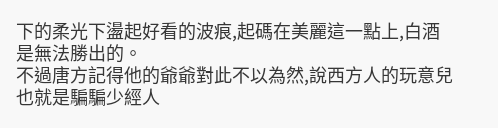下的柔光下盪起好看的波痕,起碼在美麗這一點上,白酒是無法勝出的。
不過唐方記得他的爺爺對此不以為然,說西方人的玩意兒也就是騙騙少經人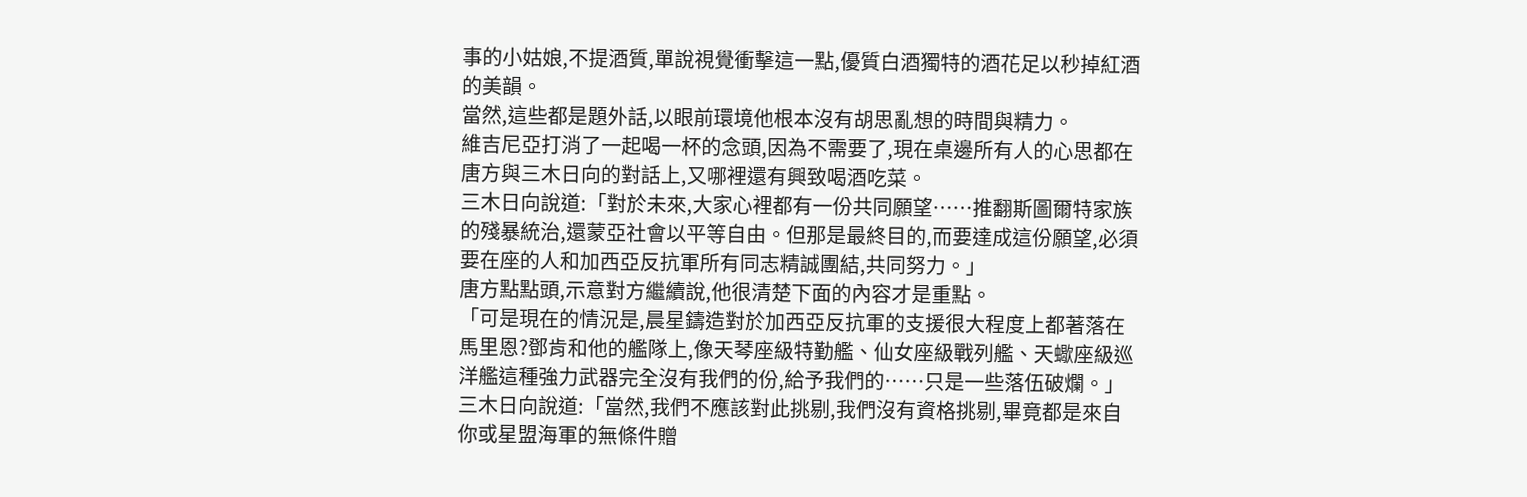事的小姑娘,不提酒質,單說視覺衝擊這一點,優質白酒獨特的酒花足以秒掉紅酒的美韻。
當然,這些都是題外話,以眼前環境他根本沒有胡思亂想的時間與精力。
維吉尼亞打消了一起喝一杯的念頭,因為不需要了,現在桌邊所有人的心思都在唐方與三木日向的對話上,又哪裡還有興致喝酒吃菜。
三木日向說道:「對於未來,大家心裡都有一份共同願望……推翻斯圖爾特家族的殘暴統治,還蒙亞社會以平等自由。但那是最終目的,而要達成這份願望,必須要在座的人和加西亞反抗軍所有同志精誠團結,共同努力。」
唐方點點頭,示意對方繼續說,他很清楚下面的內容才是重點。
「可是現在的情況是,晨星鑄造對於加西亞反抗軍的支援很大程度上都著落在馬里恩?鄧肯和他的艦隊上,像天琴座級特勤艦、仙女座級戰列艦、天蠍座級巡洋艦這種強力武器完全沒有我們的份,給予我們的……只是一些落伍破爛。」三木日向說道:「當然,我們不應該對此挑剔,我們沒有資格挑剔,畢竟都是來自你或星盟海軍的無條件贈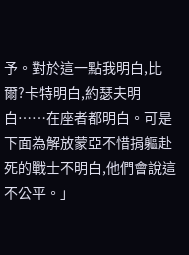予。對於這一點我明白,比爾?卡特明白,約瑟夫明白……在座者都明白。可是下面為解放蒙亞不惜捐軀赴死的戰士不明白,他們會說這不公平。」